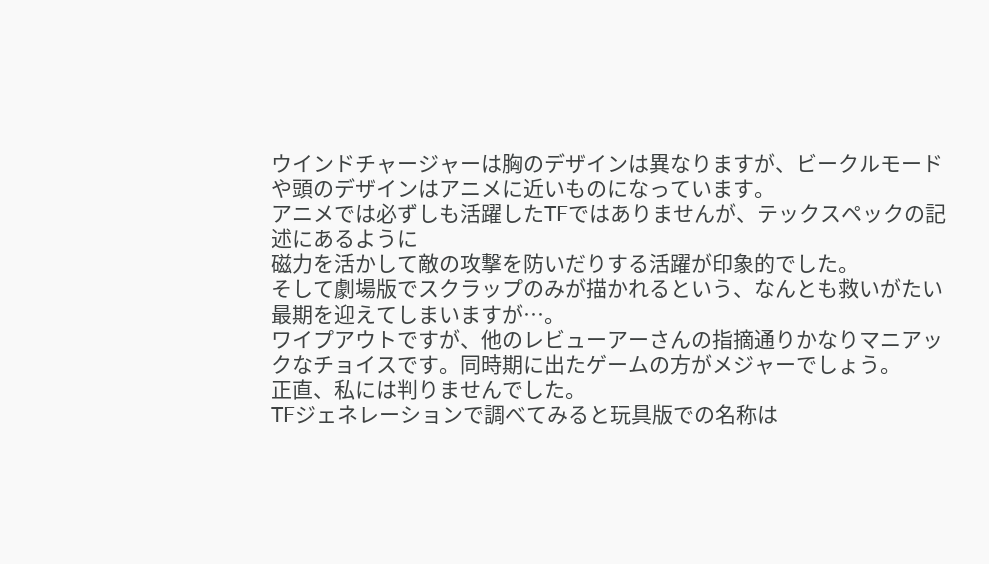ウインドチャージャーは胸のデザインは異なりますが、ビークルモードや頭のデザインはアニメに近いものになっています。
アニメでは必ずしも活躍したTFではありませんが、テックスペックの記述にあるように
磁力を活かして敵の攻撃を防いだりする活躍が印象的でした。
そして劇場版でスクラップのみが描かれるという、なんとも救いがたい最期を迎えてしまいますが…。
ワイプアウトですが、他のレビューアーさんの指摘通りかなりマニアックなチョイスです。同時期に出たゲームの方がメジャーでしょう。
正直、私には判りませんでした。
TFジェネレーションで調べてみると玩具版での名称は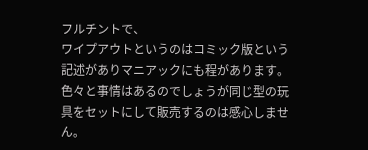フルチントで、
ワイプアウトというのはコミック版という記述がありマニアックにも程があります。
色々と事情はあるのでしょうが同じ型の玩具をセットにして販売するのは感心しません。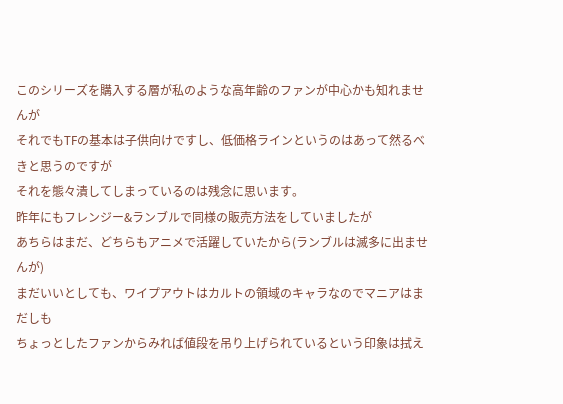このシリーズを購入する層が私のような高年齢のファンが中心かも知れませんが
それでもTFの基本は子供向けですし、低価格ラインというのはあって然るべきと思うのですが
それを態々潰してしまっているのは残念に思います。
昨年にもフレンジー&ランブルで同様の販売方法をしていましたが
あちらはまだ、どちらもアニメで活躍していたから(ランブルは滅多に出ませんが)
まだいいとしても、ワイプアウトはカルトの領域のキャラなのでマニアはまだしも
ちょっとしたファンからみれば値段を吊り上げられているという印象は拭え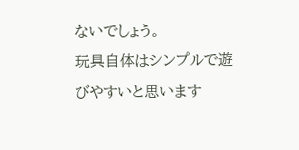ないでしょう。
玩具自体はシンプルで遊びやすいと思います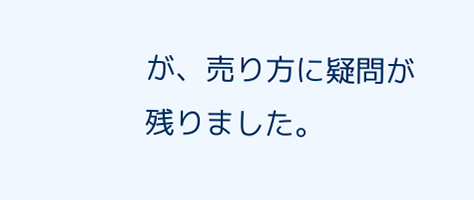が、売り方に疑問が残りました。